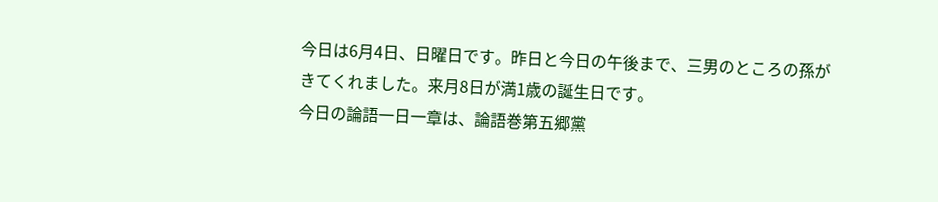今日は6月4日、日曜日です。昨日と今日の午後まで、三男のところの孫がきてくれました。来月8日が満1歳の誕生日です。
今日の論語一日一章は、論語巻第五郷黨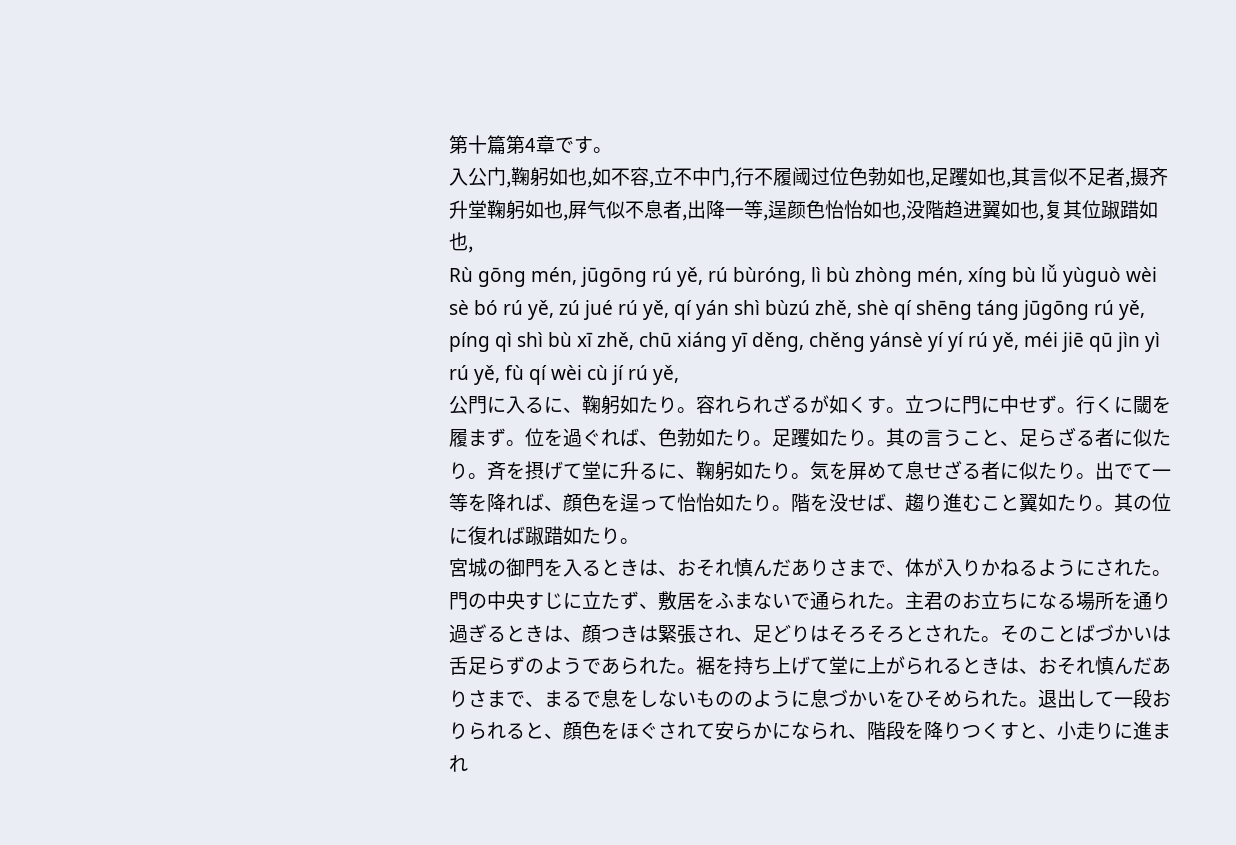第十篇第4章です。
入公门,鞠躬如也,如不容,立不中门,行不履阈过位色勃如也,足躩如也,其言似不足者,摄齐升堂鞠躬如也,屛气似不息者,出降一等,逞颜色怡怡如也,没階趋进翼如也,复其位踧踖如也,
Rù gōng mén, jūgōng rú yě, rú bùróng, lì bù zhòng mén, xíng bù lǚ yùguò wèi sè bó rú yě, zú jué rú yě, qí yán shì bùzú zhě, shè qí shēng táng jūgōng rú yě, píng qì shì bù xī zhě, chū xiáng yī děng, chěng yánsè yí yí rú yě, méi jiē qū jìn yì rú yě, fù qí wèi cù jí rú yě,
公門に入るに、鞠躬如たり。容れられざるが如くす。立つに門に中せず。行くに閾を履まず。位を過ぐれば、色勃如たり。足躩如たり。其の言うこと、足らざる者に似たり。斉を摂げて堂に升るに、鞠躬如たり。気を屏めて息せざる者に似たり。出でて一等を降れば、顔色を逞って怡怡如たり。階を没せば、趨り進むこと翼如たり。其の位に復れば踧踖如たり。
宮城の御門を入るときは、おそれ慎んだありさまで、体が入りかねるようにされた。門の中央すじに立たず、敷居をふまないで通られた。主君のお立ちになる場所を通り過ぎるときは、顔つきは緊張され、足どりはそろそろとされた。そのことばづかいは舌足らずのようであられた。裾を持ち上げて堂に上がられるときは、おそれ慎んだありさまで、まるで息をしないもののように息づかいをひそめられた。退出して一段おりられると、顔色をほぐされて安らかになられ、階段を降りつくすと、小走りに進まれ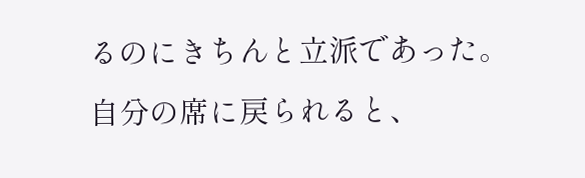るのにきちんと立派であった。自分の席に戻られると、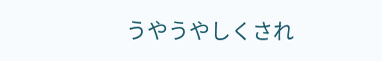うやうやしくされ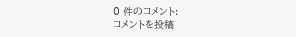0 件のコメント:
コメントを投稿